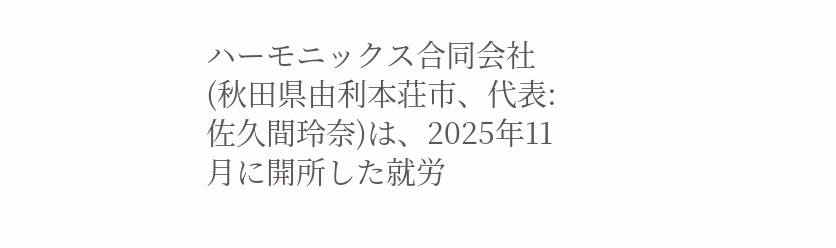ハーモニックス合同会社(秋田県由利本荘市、代表:佐久間玲奈)は、2025年11月に開所した就労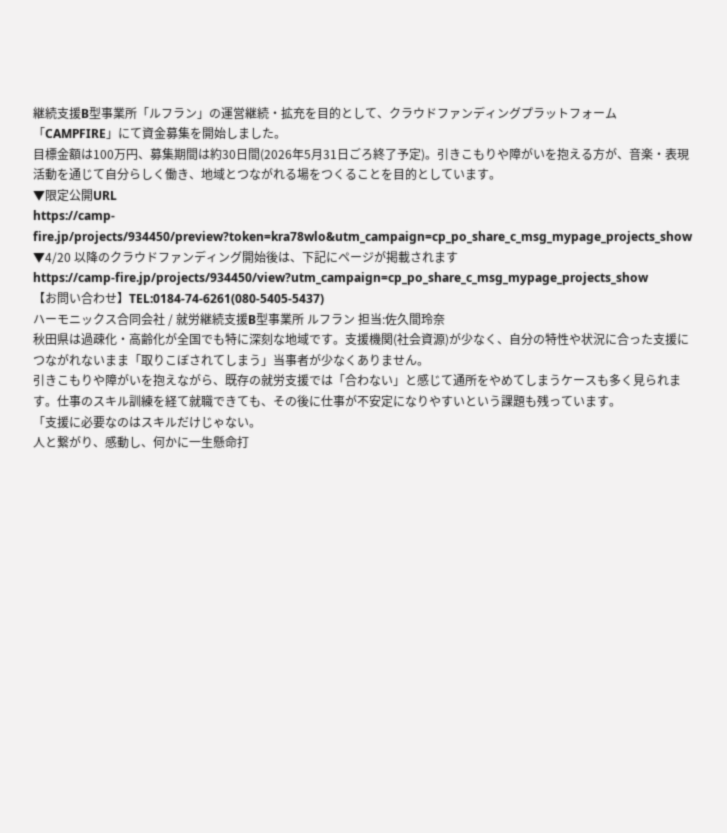継続支援B型事業所「ルフラン」の運営継続・拡充を目的として、クラウドファンディングプラットフォーム「CAMPFIRE」にて資金募集を開始しました。
目標金額は100万円、募集期間は約30日間(2026年5月31日ごろ終了予定)。引きこもりや障がいを抱える方が、音楽・表現活動を通じて自分らしく働き、地域とつながれる場をつくることを目的としています。
▼限定公開URL
https://camp-fire.jp/projects/934450/preview?token=kra78wlo&utm_campaign=cp_po_share_c_msg_mypage_projects_show
▼4/20 以降のクラウドファンディング開始後は、下記にページが掲載されます
https://camp-fire.jp/projects/934450/view?utm_campaign=cp_po_share_c_msg_mypage_projects_show
【お問い合わせ】TEL:0184-74-6261(080-5405-5437)
ハーモニックス合同会社 / 就労継続支援B型事業所 ルフラン 担当:佐久間玲奈
秋田県は過疎化・高齢化が全国でも特に深刻な地域です。支援機関(社会資源)が少なく、自分の特性や状況に合った支援につながれないまま「取りこぼされてしまう」当事者が少なくありません。
引きこもりや障がいを抱えながら、既存の就労支援では「合わない」と感じて通所をやめてしまうケースも多く見られます。仕事のスキル訓練を経て就職できても、その後に仕事が不安定になりやすいという課題も残っています。
「支援に必要なのはスキルだけじゃない。
人と繋がり、感動し、何かに一生懸命打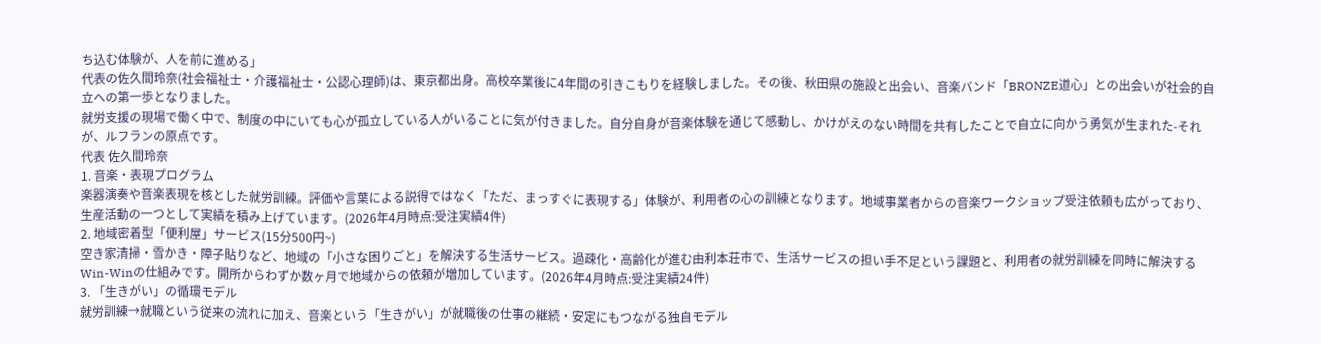ち込む体験が、人を前に進める」
代表の佐久間玲奈(社会福祉士・介護福祉士・公認心理師)は、東京都出身。高校卒業後に4年間の引きこもりを経験しました。その後、秋田県の施設と出会い、音楽バンド「BRONZE道心」との出会いが社会的自立への第一歩となりました。
就労支援の現場で働く中で、制度の中にいても心が孤立している人がいることに気が付きました。自分自身が音楽体験を通じて感動し、かけがえのない時間を共有したことで自立に向かう勇気が生まれた-それが、ルフランの原点です。
代表 佐久間玲奈
1. 音楽・表現プログラム
楽器演奏や音楽表現を核とした就労訓練。評価や言葉による説得ではなく「ただ、まっすぐに表現する」体験が、利用者の心の訓練となります。地域事業者からの音楽ワークショップ受注依頼も広がっており、生産活動の一つとして実績を積み上げています。(2026年4月時点:受注実績4件)
2. 地域密着型「便利屋」サービス(15分500円~)
空き家清掃・雪かき・障子貼りなど、地域の「小さな困りごと」を解決する生活サービス。過疎化・高齢化が進む由利本荘市で、生活サービスの担い手不足という課題と、利用者の就労訓練を同時に解決するWin-Winの仕組みです。開所からわずか数ヶ月で地域からの依頼が増加しています。(2026年4月時点:受注実績24件)
3. 「生きがい」の循環モデル
就労訓練→就職という従来の流れに加え、音楽という「生きがい」が就職後の仕事の継続・安定にもつながる独自モデル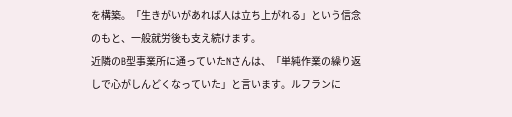を構築。「生きがいがあれば人は立ち上がれる」という信念のもと、一般就労後も支え続けます。
近隣のB型事業所に通っていたNさんは、「単純作業の繰り返しで心がしんどくなっていた」と言います。ルフランに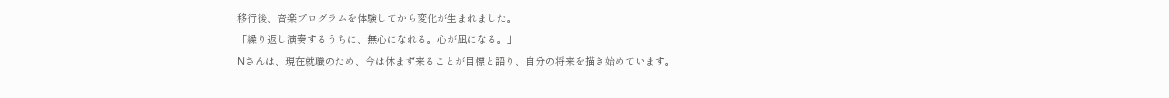移行後、音楽プログラムを体験してから変化が生まれました。
「繰り返し演奏するうちに、無心になれる。心が凪になる。」
Nさんは、現在就職のため、今は休まず来ることが目標と語り、自分の将来を描き始めています。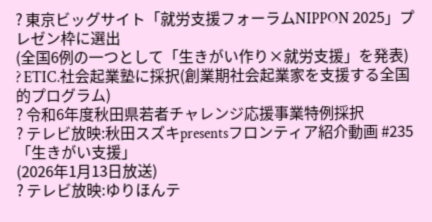? 東京ビッグサイト「就労支援フォーラムNIPPON 2025」プレゼン枠に選出
(全国6例の一つとして「生きがい作り×就労支援」を発表)
? ETIC.社会起業塾に採択(創業期社会起業家を支援する全国的プログラム)
? 令和6年度秋田県若者チャレンジ応援事業特例採択
? テレビ放映:秋田スズキpresentsフロンティア紹介動画 #235「生きがい支援」
(2026年1月13日放送)
? テレビ放映:ゆりほんテ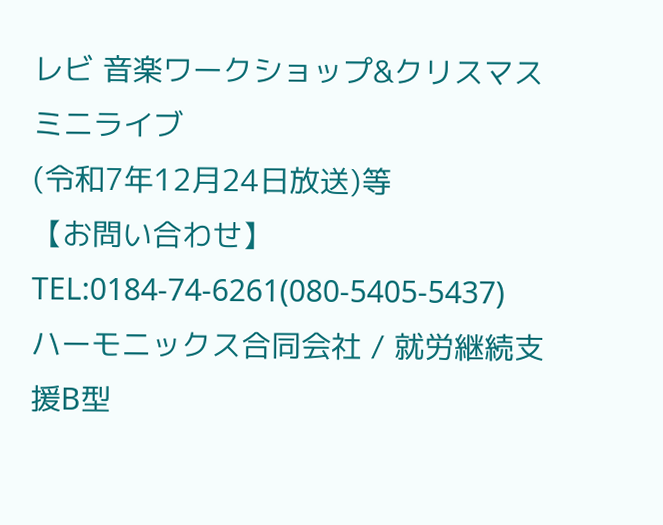レビ 音楽ワークショップ&クリスマスミニライブ
(令和7年12月24日放送)等
【お問い合わせ】TEL:0184-74-6261(080-5405-5437)
ハーモニックス合同会社 / 就労継続支援B型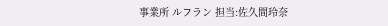事業所 ルフラン 担当:佐久間玲奈